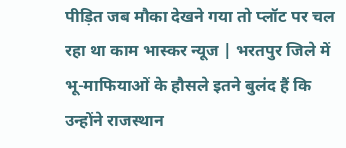पीड़ित जब मौका देखने गया तो प्लॉट पर चल रहा था काम भास्कर न्यूज | भरतपुर जिले में भू-माफियाओं के हौसले इतने बुलंद हैं कि उन्होंने राजस्थान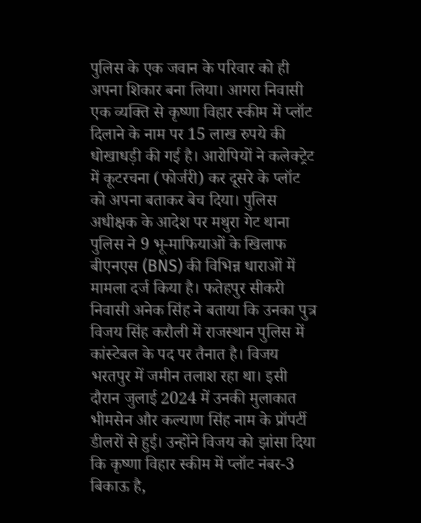पुलिस के एक जवान के परिवार को ही अपना शिकार बना लिया। आगरा निवासी एक व्यक्ति से कृष्णा विहार स्कीम में प्लॉट दिलाने के नाम पर 15 लाख रुपये की धोखाधड़ी की गई है। आरोपियों ने कलेक्ट्रेट में कूटरचना (फोर्जरी) कर दूसरे के प्लॉट को अपना बताकर बेच दिया। पुलिस अधीक्षक के आदेश पर मथुरा गेट थाना पुलिस ने 9 भू-माफियाओं के खिलाफ बीएनएस (BNS) की विभिन्न धाराओं में मामला दर्ज किया है। फतेहपुर सीकरी निवासी अनेक सिंह ने बताया कि उनका पुत्र विजय सिंह करौली में राजस्थान पुलिस में कांस्टेबल के पद पर तैनात है। विजय भरतपुर में जमीन तलाश रहा था। इसी दौरान जुलाई 2024 में उनकी मुलाकात भीमसेन और कल्याण सिंह नाम के प्रॉपर्टी डीलरों से हुई। उन्होंने विजय को झांसा दिया कि कृष्णा विहार स्कीम में प्लॉट नंबर-3 बिकाऊ है,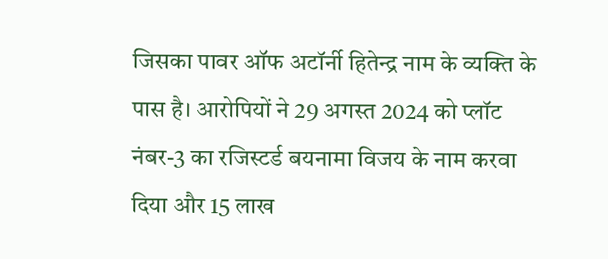जिसका पावर ऑफ अटॉर्नी हितेन्द्र नाम के व्यक्ति के पास है। आरोपियों ने 29 अगस्त 2024 को प्लॉट नंबर-3 का रजिस्टर्ड बयनामा विजय के नाम करवा दिया और 15 लाख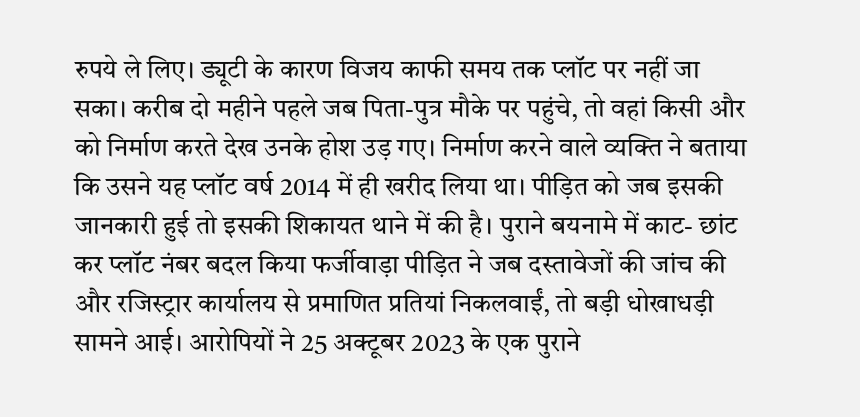रुपये ले लिए। ड्यूटी के कारण विजय काफी समय तक प्लॉट पर नहीं जा सका। करीब दो महीने पहले जब पिता-पुत्र मौके पर पहुंचे, तो वहां किसी और को निर्माण करते देख उनके होश उड़ गए। निर्माण करने वाले व्यक्ति ने बताया कि उसने यह प्लॉट वर्ष 2014 में ही खरीद लिया था। पीड़ित को जब इसकी जानकारी हुई तो इसकी शिकायत थाने में की है। पुराने बयनामे में काट- छांट कर प्लॉट नंबर बदल किया फर्जीवाड़ा पीड़ित ने जब दस्तावेजों की जांच की और रजिस्ट्रार कार्यालय से प्रमाणित प्रतियां निकलवाईं, तो बड़ी धोखाधड़ी सामने आई। आरोपियों ने 25 अक्टूबर 2023 के एक पुराने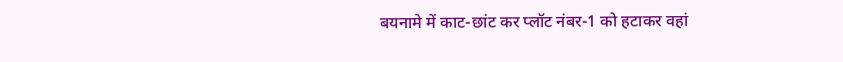बयनामे में काट-छांट कर प्लॉट नंबर-1 को हटाकर वहां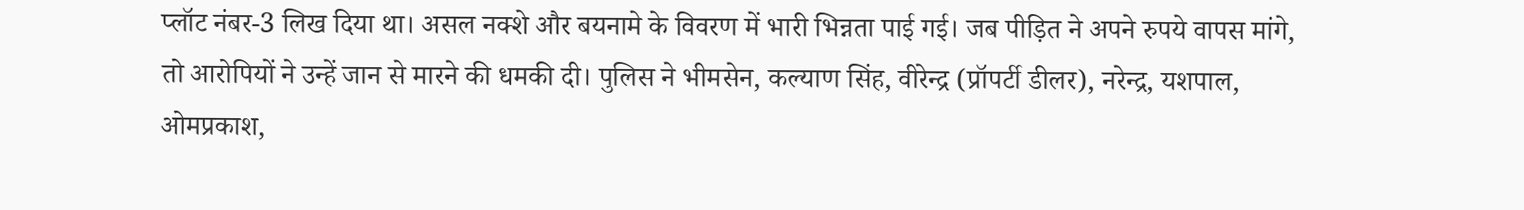प्लॉट नंबर-3 लिख दिया था। असल नक्शे और बयनामे के विवरण में भारी भिन्नता पाई गई। जब पीड़ित ने अपने रुपये वापस मांगे, तो आरोपियों ने उन्हें जान से मारने की धमकी दी। पुलिस ने भीमसेन, कल्याण सिंह, वीरेन्द्र (प्रॉपर्टी डीलर), नरेन्द्र, यशपाल, ओमप्रकाश,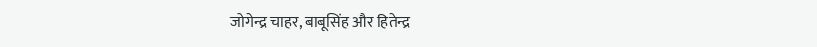जोगेन्द्र चाहर, बाबूसिंह और हितेन्द्र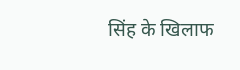सिंह के खिलाफ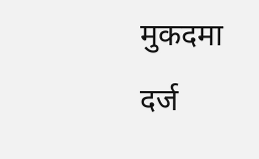मुकदमा दर्ज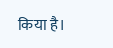किया है।